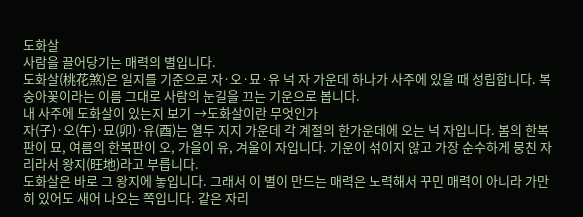도화살
사람을 끌어당기는 매력의 별입니다.
도화살(桃花煞)은 일지를 기준으로 자·오·묘·유 넉 자 가운데 하나가 사주에 있을 때 성립합니다. 복숭아꽃이라는 이름 그대로 사람의 눈길을 끄는 기운으로 봅니다.
내 사주에 도화살이 있는지 보기 →도화살이란 무엇인가
자(子)·오(午)·묘(卯)·유(酉)는 열두 지지 가운데 각 계절의 한가운데에 오는 넉 자입니다. 봄의 한복판이 묘, 여름의 한복판이 오, 가을이 유, 겨울이 자입니다. 기운이 섞이지 않고 가장 순수하게 뭉친 자리라서 왕지(旺地)라고 부릅니다.
도화살은 바로 그 왕지에 놓입니다. 그래서 이 별이 만드는 매력은 노력해서 꾸민 매력이 아니라 가만히 있어도 새어 나오는 쪽입니다. 같은 자리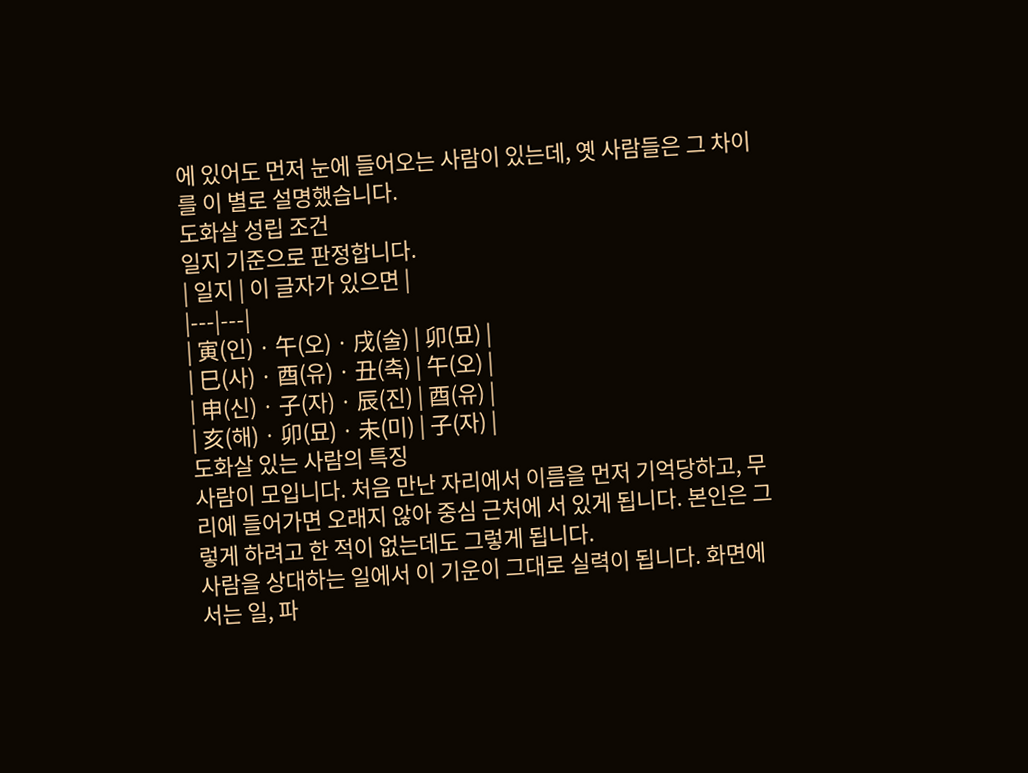에 있어도 먼저 눈에 들어오는 사람이 있는데, 옛 사람들은 그 차이를 이 별로 설명했습니다.
도화살 성립 조건
일지 기준으로 판정합니다.
| 일지 | 이 글자가 있으면 |
|---|---|
| 寅(인) · 午(오) · 戌(술) | 卯(묘) |
| 巳(사) · 酉(유) · 丑(축) | 午(오) |
| 申(신) · 子(자) · 辰(진) | 酉(유) |
| 亥(해) · 卯(묘) · 未(미) | 子(자) |
도화살 있는 사람의 특징
사람이 모입니다. 처음 만난 자리에서 이름을 먼저 기억당하고, 무리에 들어가면 오래지 않아 중심 근처에 서 있게 됩니다. 본인은 그렇게 하려고 한 적이 없는데도 그렇게 됩니다.
사람을 상대하는 일에서 이 기운이 그대로 실력이 됩니다. 화면에 서는 일, 파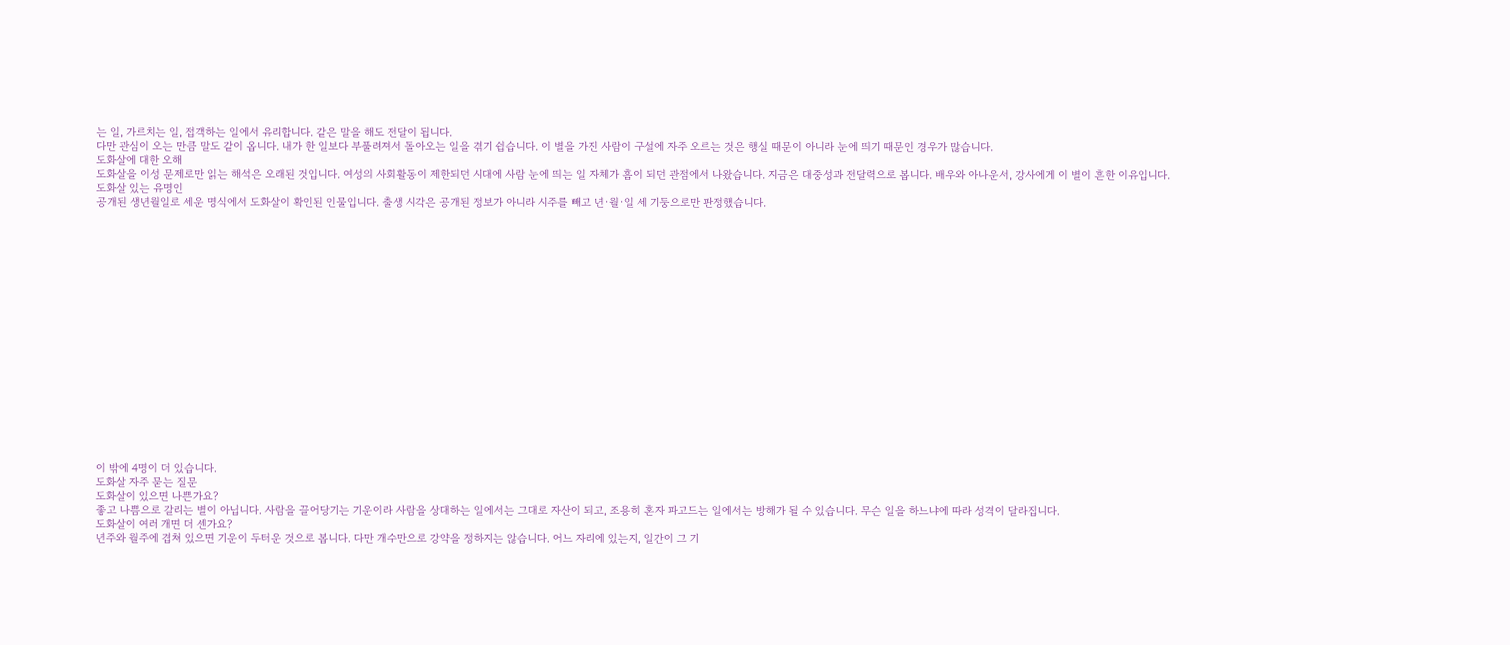는 일, 가르치는 일, 접객하는 일에서 유리합니다. 같은 말을 해도 전달이 됩니다.
다만 관심이 오는 만큼 말도 같이 옵니다. 내가 한 일보다 부풀려져서 돌아오는 일을 겪기 쉽습니다. 이 별을 가진 사람이 구설에 자주 오르는 것은 행실 때문이 아니라 눈에 띄기 때문인 경우가 많습니다.
도화살에 대한 오해
도화살을 이성 문제로만 읽는 해석은 오래된 것입니다. 여성의 사회활동이 제한되던 시대에 사람 눈에 띄는 일 자체가 흠이 되던 관점에서 나왔습니다. 지금은 대중성과 전달력으로 봅니다. 배우와 아나운서, 강사에게 이 별이 흔한 이유입니다.
도화살 있는 유명인
공개된 생년월일로 세운 명식에서 도화살이 확인된 인물입니다. 출생 시각은 공개된 정보가 아니라 시주를 빼고 년·월·일 세 기둥으로만 판정했습니다.


















이 밖에 4명이 더 있습니다.
도화살 자주 묻는 질문
도화살이 있으면 나쁜가요?
좋고 나쁨으로 갈리는 별이 아닙니다. 사람을 끌어당기는 기운이라 사람을 상대하는 일에서는 그대로 자산이 되고, 조용히 혼자 파고드는 일에서는 방해가 될 수 있습니다. 무슨 일을 하느냐에 따라 성격이 달라집니다.
도화살이 여러 개면 더 센가요?
년주와 월주에 겹쳐 있으면 기운이 두터운 것으로 봅니다. 다만 개수만으로 강약을 정하지는 않습니다. 어느 자리에 있는지, 일간이 그 기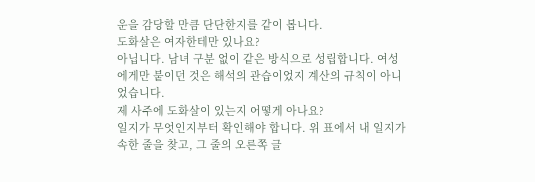운을 감당할 만큼 단단한지를 같이 봅니다.
도화살은 여자한테만 있나요?
아닙니다. 남녀 구분 없이 같은 방식으로 성립합니다. 여성에게만 붙이던 것은 해석의 관습이었지 계산의 규칙이 아니었습니다.
제 사주에 도화살이 있는지 어떻게 아나요?
일지가 무엇인지부터 확인해야 합니다. 위 표에서 내 일지가 속한 줄을 찾고, 그 줄의 오른쪽 글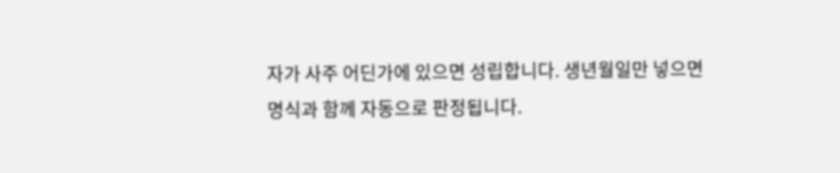자가 사주 어딘가에 있으면 성립합니다. 생년월일만 넣으면 명식과 함께 자동으로 판정됩니다.